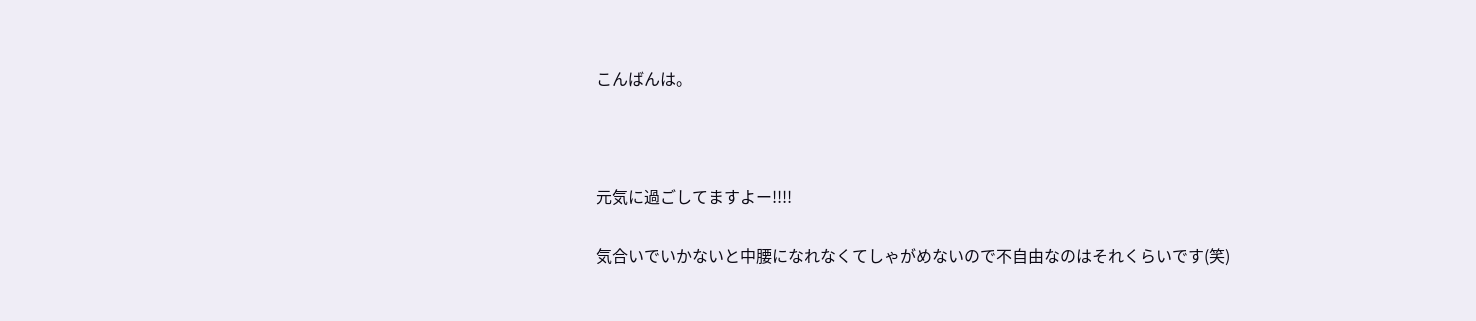こんばんは。



元気に過ごしてますよー!!!!

気合いでいかないと中腰になれなくてしゃがめないので不自由なのはそれくらいです(笑)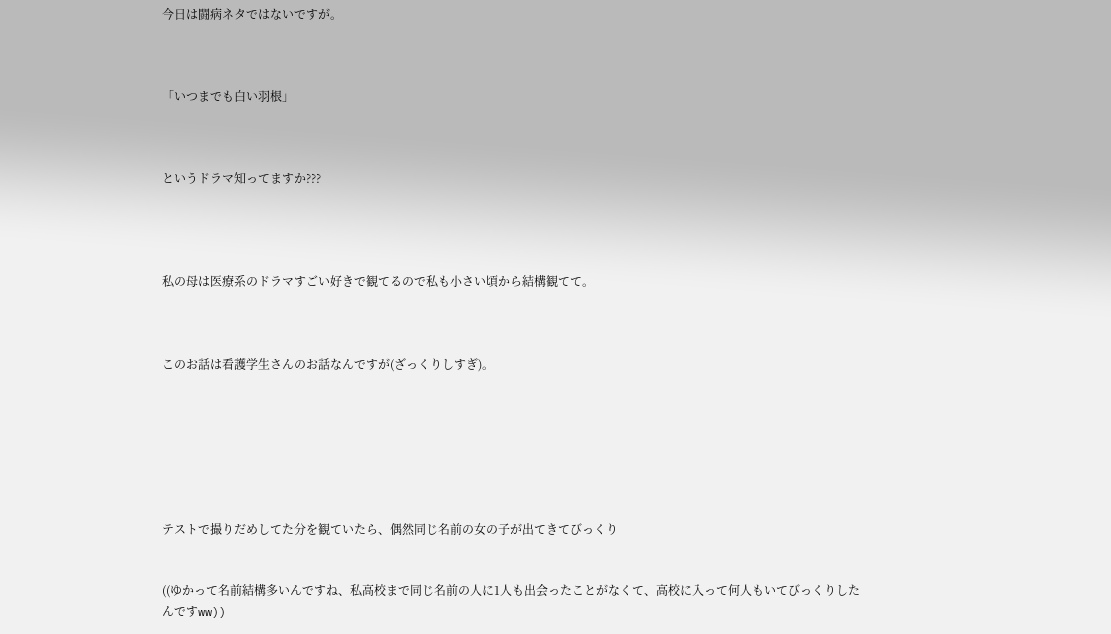今日は闘病ネタではないですが。



「いつまでも白い羽根」



というドラマ知ってますか???




私の母は医療系のドラマすごい好きで観てるので私も小さい頃から結構観てて。



このお話は看護学生さんのお話なんですが(ざっくりしすぎ)。







テストで撮りだめしてた分を観ていたら、偶然同じ名前の女の子が出てきてびっくり


((ゆかって名前結構多いんですね、私高校まで同じ名前の人に1人も出会ったことがなくて、高校に入って何人もいてびっくりしたんですww))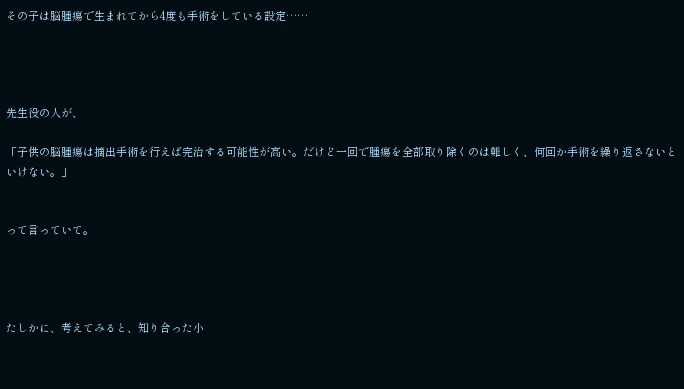その子は脳腫瘍で生まれてから4度も手術をしている設定……




先生役の人が、

「子供の脳腫瘍は摘出手術を行えば完治する可能性が高い。だけど一回で腫瘍を全部取り除くのは難しく、何回か手術を繰り返さないといけない。」


って言っていて。




たしかに、考えてみると、知り合った小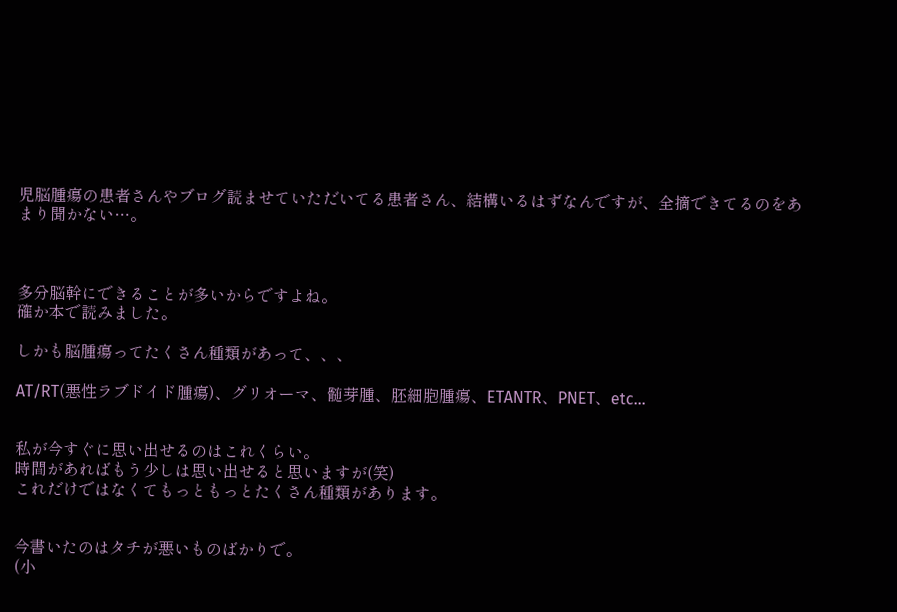児脳腫瘍の患者さんやブログ読ませていただいてる患者さん、結構いるはずなんですが、全摘できてるのをあまり聞かない…。



多分脳幹にできることが多いからですよね。
確か本で読みました。

しかも脳腫瘍ってたくさん種類があって、、、

AT/RT(悪性ラブドイド腫瘍)、グリオーマ、髄芽腫、胚細胞腫瘍、ETANTR、PNET、etc…


私が今すぐに思い出せるのはこれくらい。
時間があればもう少しは思い出せると思いますが(笑)
これだけではなくてもっともっとたくさん種類があります。


今書いたのはタチが悪いものばかりで。
(小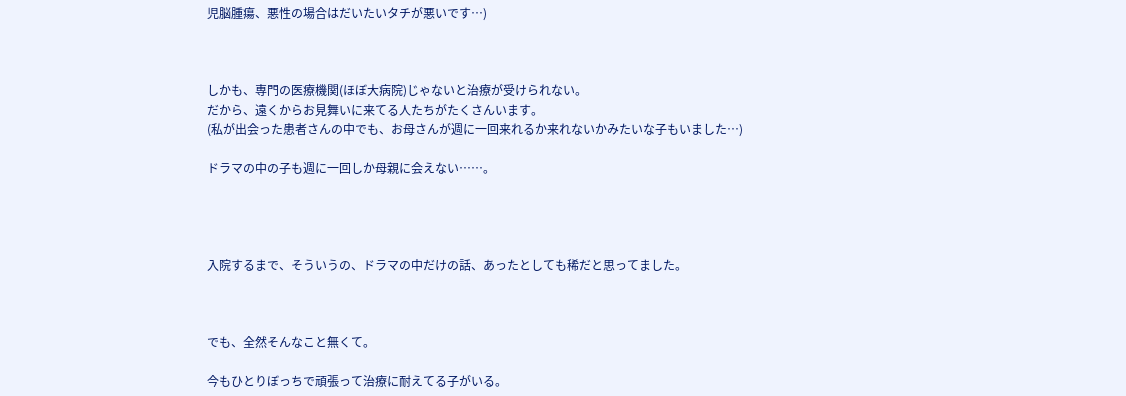児脳腫瘍、悪性の場合はだいたいタチが悪いです…)



しかも、専門の医療機関(ほぼ大病院)じゃないと治療が受けられない。
だから、遠くからお見舞いに来てる人たちがたくさんいます。
(私が出会った患者さんの中でも、お母さんが週に一回来れるか来れないかみたいな子もいました…)

ドラマの中の子も週に一回しか母親に会えない……。




入院するまで、そういうの、ドラマの中だけの話、あったとしても稀だと思ってました。



でも、全然そんなこと無くて。

今もひとりぼっちで頑張って治療に耐えてる子がいる。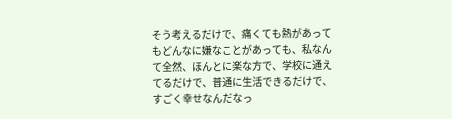そう考えるだけで、痛くても熱があってもどんなに嫌なことがあっても、私なんて全然、ほんとに楽な方で、学校に通えてるだけで、普通に生活できるだけで、すごく幸せなんだなっ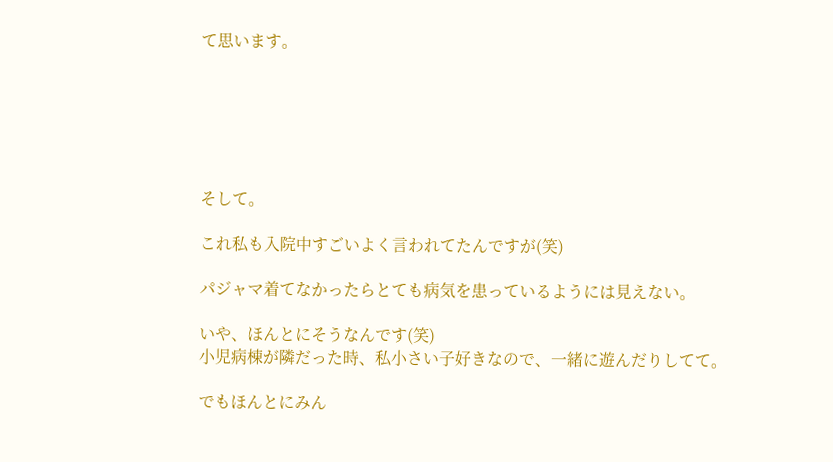て思います。






そして。

これ私も入院中すごいよく言われてたんですが(笑)

パジャマ着てなかったらとても病気を患っているようには見えない。

いや、ほんとにそうなんです(笑)
小児病棟が隣だった時、私小さい子好きなので、一緒に遊んだりしてて。

でもほんとにみん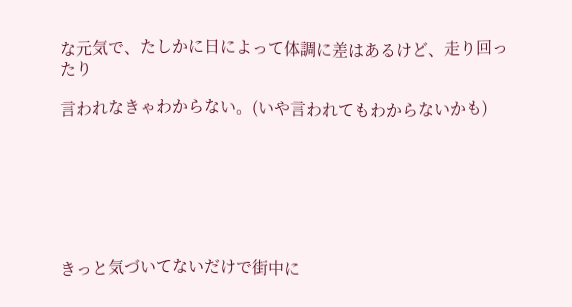な元気で、たしかに日によって体調に差はあるけど、走り回ったり

言われなきゃわからない。(いや言われてもわからないかも)







きっと気づいてないだけで街中に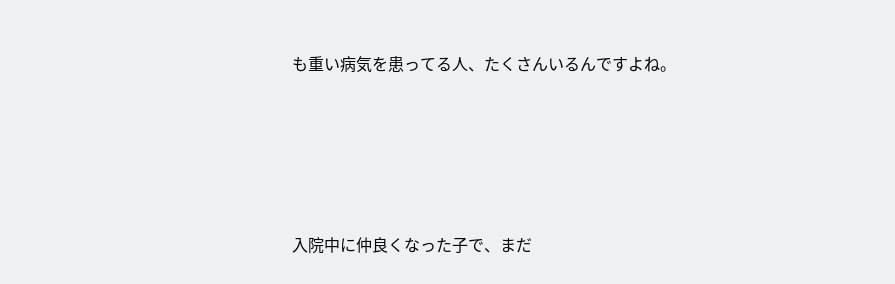も重い病気を患ってる人、たくさんいるんですよね。





入院中に仲良くなった子で、まだ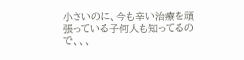小さいのに、今も辛い治療を頑張っている子何人も知ってるので、、、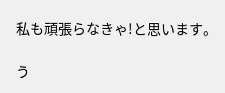私も頑張らなきゃ!と思います。

う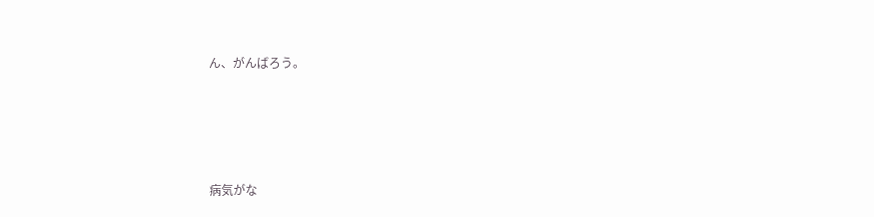ん、がんばろう。




病気がな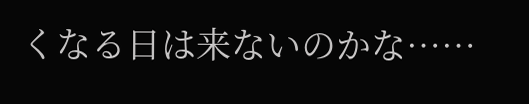くなる日は来ないのかな……